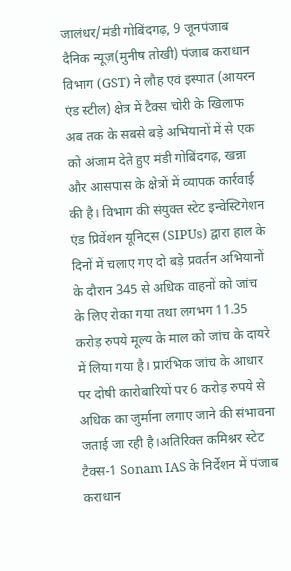जालंधर/मंडी गोबिंदगढ़, 9 जूनपंजाब दैनिक न्यूज़(मुनीष तोखी) पंजाब कराधान विभाग (GST) ने लौह एवं इस्पात (आयरन एंड स्टील) क्षेत्र में टैक्स चोरी के खिलाफ अब तक के सबसे बड़े अभियानों में से एक को अंजाम देते हुए मंडी गोबिंदगढ़, खन्ना और आसपास के क्षेत्रों में व्यापक कार्रवाई की है। विभाग की संयुक्त स्टेट इन्वेस्टिगेशन एंड प्रिवेंशन यूनिट्स (SIPUs) द्वारा हाल के दिनों में चलाए गए दो बड़े प्रवर्तन अभियानों के दौरान 345 से अधिक वाहनों को जांच के लिए रोका गया तथा लगभग 11.35 करोड़ रुपये मूल्य के माल को जांच के दायरे में लिया गया है। प्रारंभिक जांच के आधार पर दोषी कारोबारियों पर 6 करोड़ रुपये से अधिक का जुर्माना लगाए जाने की संभावना जताई जा रही है।अतिरिक्त कमिश्नर स्टेट टैक्स-1 Sonam IAS के निर्देशन में पंजाब कराधान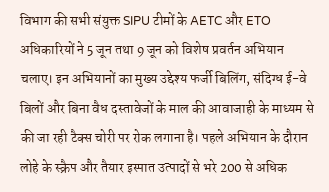विभाग की सभी संयुक्त SIPU टीमों के AETC और ETO अधिकारियों ने 5 जून तथा 9 जून को विशेष प्रवर्तन अभियान चलाए। इन अभियानों का मुख्य उद्देश्य फर्जी बिलिंग, संदिग्ध ई-वे बिलों और बिना वैध दस्तावेजों के माल की आवाजाही के माध्यम से की जा रही टैक्स चोरी पर रोक लगाना है। पहले अभियान के दौरान लोहे के स्क्रैप और तैयार इस्पात उत्पादों से भरे 200 से अधिक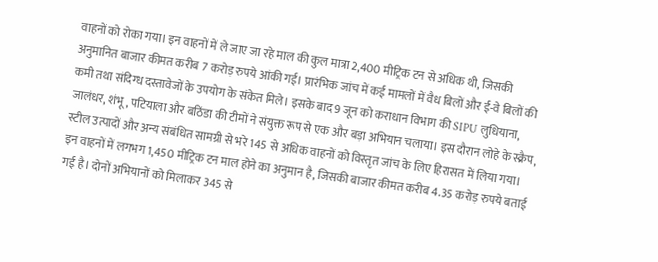वाहनों को रोका गया। इन वाहनों में ले जाए जा रहे माल की कुल मात्रा 2,400 मीट्रिक टन से अधिक थी, जिसकी अनुमानित बाजार कीमत करीब 7 करोड़ रुपये आंकी गई। प्रारंभिक जांच में कई मामलों में वैध बिलों और ई-वे बिलों की कमी तथा संदिग्ध दस्तावेजों के उपयोग के संकेत मिले। इसके बाद 9 जून को कराधान विभाग की SIPU लुधियाना, जालंधर, शंभू, पटियाला और बठिंडा की टीमों ने संयुक्त रूप से एक और बड़ा अभियान चलाया। इस दौरान लोहे के स्क्रैप, स्टील उत्पादों और अन्य संबंधित सामग्री से भरे 145 से अधिक वाहनों को विस्तृत जांच के लिए हिरासत में लिया गया। इन वाहनों में लगभग 1,450 मीट्रिक टन माल होने का अनुमान है, जिसकी बाजार कीमत करीब 4.35 करोड़ रुपये बताई गई है। दोनों अभियानों को मिलाकर 345 से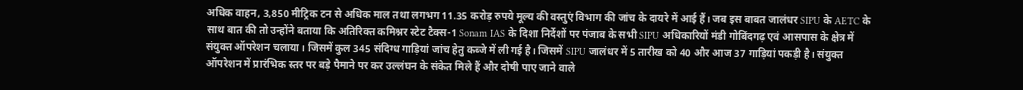अधिक वाहन, 3,850 मीट्रिक टन से अधिक माल तथा लगभग 11.35 करोड़ रुपये मूल्य की वस्तुएं विभाग की जांच के दायरे में आई हैं। जब इस बाबत जालंधर SIPU के AETC के साथ बात की तो उन्होंने बताया कि अतिरिक्त कमिश्नर स्टेट टैक्स-1 Sonam IAS के दिशा निर्देशों पर पंजाब के सभी SIPU अधिकारियों मंडी गोबिंदगढ़ एवं आसपास के क्षेत्र में संयुक्त ऑपरेशन चलाया। जिसमें कुल 345 संदिग्ध गाड़ियां जांच हेतु कब्जे में ली गई है। जिसमें SIPU जालंधर में 5 तारीख को 40 और आज 37 गाड़ियां पकड़ी है। संयुक्त ऑपरेशन में प्रारंभिक स्तर पर बड़े पैमाने पर कर उल्लंघन के संकेत मिले हैं और दोषी पाए जाने वाले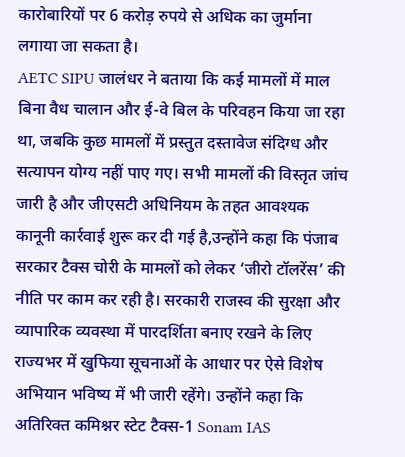कारोबारियों पर 6 करोड़ रुपये से अधिक का जुर्माना लगाया जा सकता है।
AETC SIPU जालंधर ने बताया कि कई मामलों में माल बिना वैध चालान और ई-वे बिल के परिवहन किया जा रहा था, जबकि कुछ मामलों में प्रस्तुत दस्तावेज संदिग्ध और सत्यापन योग्य नहीं पाए गए। सभी मामलों की विस्तृत जांच जारी है और जीएसटी अधिनियम के तहत आवश्यक कानूनी कार्रवाई शुरू कर दी गई है,उन्होंने कहा कि पंजाब सरकार टैक्स चोरी के मामलों को लेकर ‘जीरो टॉलरेंस’ की नीति पर काम कर रही है। सरकारी राजस्व की सुरक्षा और व्यापारिक व्यवस्था में पारदर्शिता बनाए रखने के लिए राज्यभर में खुफिया सूचनाओं के आधार पर ऐसे विशेष अभियान भविष्य में भी जारी रहेंगे। उन्होंने कहा कि अतिरिक्त कमिश्नर स्टेट टैक्स-1 Sonam IAS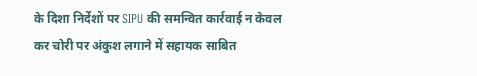के दिशा निर्देशों पर SIPU की समन्वित कार्रवाई न केवल कर चोरी पर अंकुश लगाने में सहायक साबित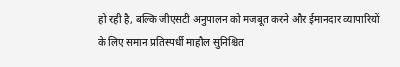हो रही है, बल्कि जीएसटी अनुपालन को मजबूत करने और ईमानदार व्यापारियों के लिए समान प्रतिस्पर्धी माहौल सुनिश्चित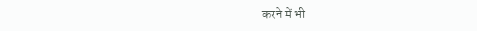करने में भी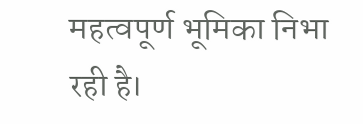महत्वपूर्ण भूमिका निभा रही है।